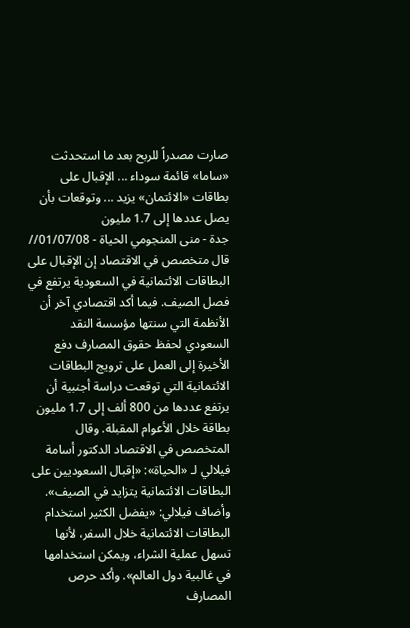صارت مصدراً للربح بعد ما استحدثت «ساما» قائمة سوداء ... الإقبال على بطاقات «الائتمان» يزيد ... وتوقعات بأن يصل عددها إلى 1.7 مليون
جدة - منى المنجومي الحياة - 01/07/08//
قال متخصص في الاقتصاد إن الإقبال على البطاقات الائتمانية في السعودية يرتفع في فصل الصيف. فيما أكد اقتصادي آخر أن الأنظمة التي سنتها مؤسسة النقد السعودي لحفظ حقوق المصارف دفع الأخيرة إلى العمل على ترويج البطاقات الائتمانية التي توقعت دراسة أجنبية أن يرتفع عددها من 800 ألف إلى 1.7 مليون بطاقة خلال الأعوام المقبلة. وقال المتخصص في الاقتصاد الدكتور أسامة فيلالي لـ «الحياة»: «إقبال السعوديين على البطاقات الائتمانية يتزايد في الصيف». وأضاف فيلالي: «يفضل الكثير استخدام البطاقات الائتمانية خلال السفر، لأنها تسهل عملية الشراء، ويمكن استخدامها في غالبية دول العالم». وأكد حرص المصارف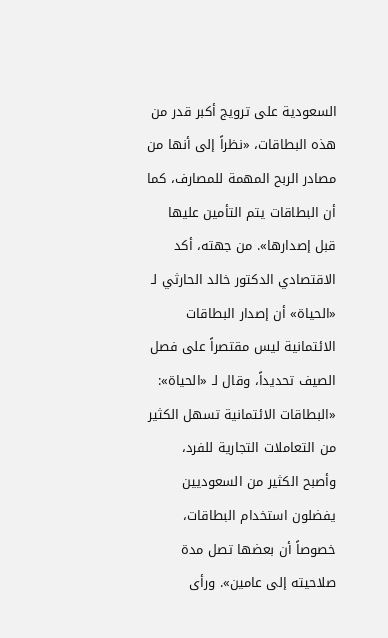السعودية على ترويج أكبر قدر من هذه البطاقات، «نظراً إلى أنها من مصادر الربح المهمة للمصارف، كما أن البطاقات يتم التأمين عليها قبل إصدارها». من جهته، أكد الاقتصادي الدكتور خالد الحارثي لـ «الحياة» أن إصدار البطاقات الائتمانية ليس مقتصراً على فصل الصيف تحديداً، وقال لـ «الحياة»: «البطاقات الائتمانية تسهل الكثير من التعاملات التجارية للفرد، وأصبح الكثير من السعوديين يفضلون استخدام البطاقات، خصوصاً أن بعضها تصل مدة صلاحيته إلى عامين». ورأى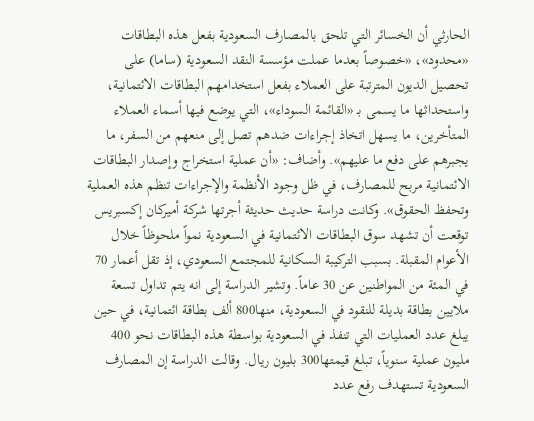الحارثي أن الخسائر التي تلحق بالمصارف السعودية بفعل هذه البطاقات «محدود»، «خصوصاً بعدما عملت مؤسسة النقد السعودية (ساما) على تحصيل الديون المترتبة على العملاء بفعل استخدامهم البطاقات الائتمانية، واستحداثها ما يسمى بـ «القائمة السوداء»، التي يوضع فيها أسماء العملاء المتأخرين، ما يسهل اتخاذ إجراءات ضدهم تصل إلى منعهم من السفر، ما يجبرهم على دفع ما عليهم». وأضاف: «أن عملية استخراج وإصدار البطاقات الائتمانية مربح للمصارف، في ظل وجود الأنظمة والإجراءات تنظم هذه العملية وتحفظ الحقوق». وكانت دراسة حديث حديثة أجرتها شركة أميركان إكسبريس توقعت أن تشهد سوق البطاقات الائتمانية في السعودية نمواً ملحوظاً خلال الأعوام المقبلة. بسبب التركيبة السكانية للمجتمع السعودي، إذ تقل أعمار 70 في المئة من المواطنين عن 30 عاماً. وتشير الدراسة إلى انه يتم تداول تسعة ملايين بطاقة بديلة للنقود في السعودية، منها800 ألف بطاقة ائتمانية، في حين يبلغ عدد العمليات التي تنفذ في السعودية بواسطة هذه البطاقات نحو 400 مليون عملية سنوياً، تبلغ قيمتها300 بليون ريال. وقالت الدراسة إن المصارف السعودية تستهدف رفع عدد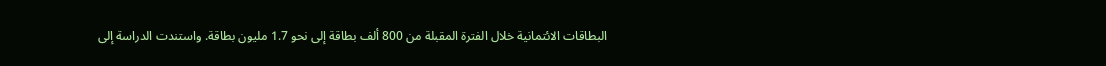البطاقات الائتمانية خلال الفترة المقبلة من 800 ألف بطاقة إلى نحو 1.7 مليون بطاقة. واستندت الدراسة إلى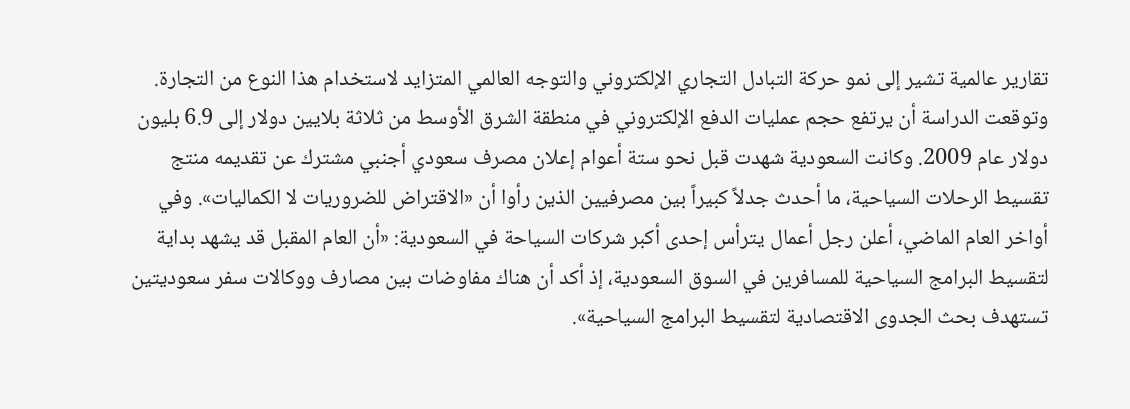تقارير عالمية تشير إلى نمو حركة التبادل التجاري الإلكتروني والتوجه العالمي المتزايد لاستخدام هذا النوع من التجارة. وتوقعت الدراسة أن يرتفع حجم عمليات الدفع الإلكتروني في منطقة الشرق الأوسط من ثلاثة بلايين دولار إلى 6.9 بليون دولار عام 2009. وكانت السعودية شهدت قبل نحو ستة أعوام إعلان مصرف سعودي أجنبي مشترك عن تقديمه منتج تقسيط الرحلات السياحية، ما أحدث جدلاً كبيراً بين مصرفيين الذين رأوا أن «الاقتراض للضروريات لا الكماليات». وفي أواخر العام الماضي، أعلن رجل أعمال يترأس إحدى أكبر شركات السياحة في السعودية: «أن العام المقبل قد يشهد بداية لتقسيط البرامج السياحية للمسافرين في السوق السعودية، إذ أكد أن هناك مفاوضات بين مصارف ووكالات سفر سعوديتين تستهدف بحث الجدوى الاقتصادية لتقسيط البرامج السياحية».